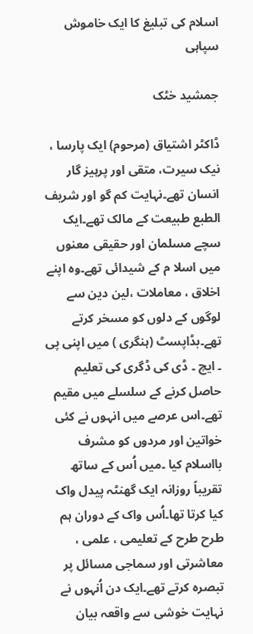اسلام کی تبلیغ کا ایک خاموش سپاہی

جمشید خٹک

ڈاکٹر اشتیاق (مرحوم) ایک پارسا ، نیک سیرت، متقی اور پرہیز گار انسان تھے۔نہایت کم گو اور شریف الطبع طبیعت کے مالک تھے۔ایک سچے مسلمان اور حقیقی معنوں میں اسلا م کے شیدائی تھے۔وہ اپنے اخلاق ، معاملات ،لین دین سے لوگوں کے دلوں کو مسخر کرتے تھے۔بڈاپسٹ (ہنگری ) میں اپنی پی ۔ ایچ ۔ ڈی کی ڈگری کی تعلیم حاصل کرنے کے سلسلے میں مقیم تھے۔اس عرصے میں انہوں نے کئی خواتین اور مردوں کو مشرف بااسلام کیا ۔میں اُس کے ساتھ تقریباً روزانہ ایک گھنٹہ پیدل واک کیا کرتا تھا۔اُس واک کے دوران ہم طرح طرح کے تعلیمی ، علمی ، معاشرتی اور سماجی مسائل پر تبصرہ کرتے تھے۔ایک دن اُنہوں نے نہایت خوشی سے واقعہ بیان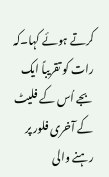کرتے ہوئے کہا۔کہ رات کو تقریباً ایک بجے اُس کے فلیٹ کے آخری فلور پر رہنے والی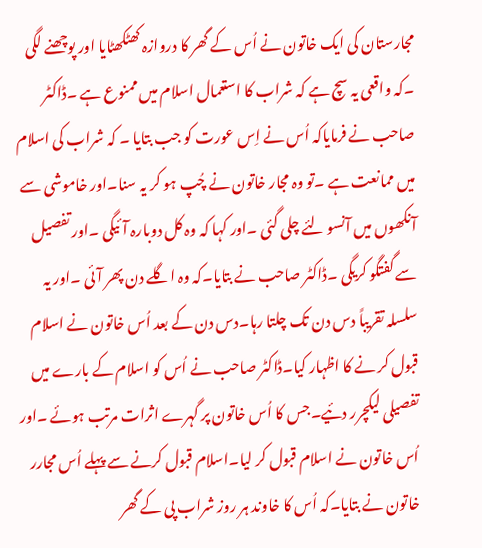مجارستان کی ایک خاتون نے اُس کے گھر کا دروازہ کھٹکھٹایا اور پوچھنے لگی ۔کہ واقعی یہ سچ ہے کہ شراب کا استعمال اسلام میں ممنوع ہے ۔ڈاکٹر صاحب نے فرمایاکہ اُس نے اِس عورت کو جب بتایا ۔ کہ شراب کی اسلام میں ممانعت ہے ۔تو وہ مجار خاتون نے چُپ ہو کر یہ سنا۔اور خاموشی سے آنکھوں میں آنسو لئے چلی گئی ۔اور کہا کہ وہ کل دوبارہ آئیگی ۔اور تفصیل سے گفتگو کریگی ۔ڈاکٹر صاحب نے بتایا۔کہ وہ اگلے دن پھر آئی ۔اور یہ سلسلہ تقریباً دس دن تک چلتا رہا۔دس دن کے بعد اُس خاتون نے اسلام قبول کر نے کا اظہار کیا۔ڈاکٹر صاحب نے اُس کو اسلام کے بارے میں تفصیلی لیکچرر دئیے۔جس کا اُس خاتون پر گہرے اثرات مرتب ہوئے ۔اور اُس خاتون نے اسلام قبول کر لیا۔اسلام قبول کرنے سے پہلے اُس مجارر خاتون نے بتایا۔کہ اُس کا خاوند ہر روز شراب پی کے گھر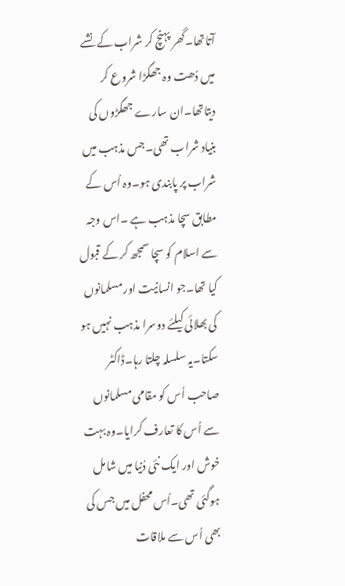آتاتھا۔گھر پہنچ کر شراب کے نشے میں دُھت وہ جھگڑا شروع کر دیتاتھا۔ان سارے جھگڑوں کی بنیاد شراب تھی۔جس مذہب میں شراب پر پابندی ہو۔وہ اُس کے مطابق سچا مذہب ہے ۔اس وجہ سے اسلام کو سچا سمجھ کر کے قبول کیا تھا۔جو انسانیت اور مسلمانوں کی بھلائی کیلئے دوسرا مذہب نہیں ہو سکتا۔یہ سلسلہ چلتا رہا۔ڈاکٹر صاحب اُس کو مقامی مسلمانوں سے اُس کا تعارف کرایا۔وہ بہت خوش اور ایک نئی دُنیا میں شامل ہوگئی تھی۔اُس محفل میں جس کی بھی اُس سے ملاقات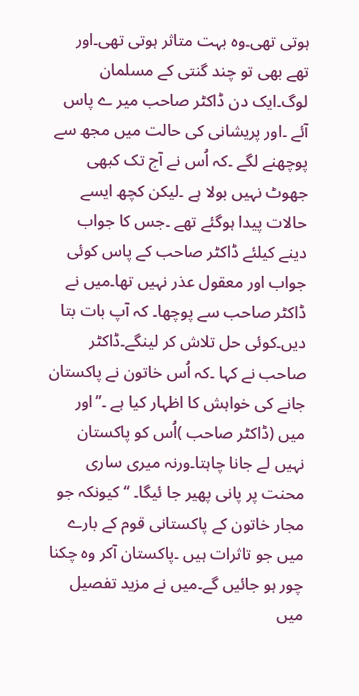ہوتی تھی۔وہ بہت متاثر ہوتی تھی۔اور تھے بھی تو چند گنتی کے مسلمان لوگ۔ایک دن ڈاکٹر صاحب میر ے پاس آئے ۔اور پریشانی کی حالت میں مجھ سے پوچھنے لگے ۔کہ اُس نے آج تک کبھی جھوٹ نہیں بولا ہے ۔لیکن کچھ ایسے حالات پیدا ہوگئے تھے ۔جس کا جواب دینے کیلئے ڈاکٹر صاحب کے پاس کوئی جواب اور معقول عذر نہیں تھا۔میں نے ڈاکٹر صاحب سے پوچھا۔ کہ آپ بات بتا دیں۔کوئی حل تلاش کر لینگے۔ڈاکٹر صاحب نے کہا ۔کہ اُس خاتون نے پاکستان جانے کی خواہش کا اظہار کیا ہے ۔’’اور میں (ڈاکٹر صاحب )اُس کو پاکستان نہیں لے جانا چاہتا۔ورنہ میری ساری محنت پر پانی پھیر جا ئیگا۔ ‘‘ کیونکہ جو مجار خاتون کے پاکستانی قوم کے بارے میں جو تاثرات ہیں ۔پاکستان آکر وہ چکنا چور ہو جائیں گے۔میں نے مزید تفصیل میں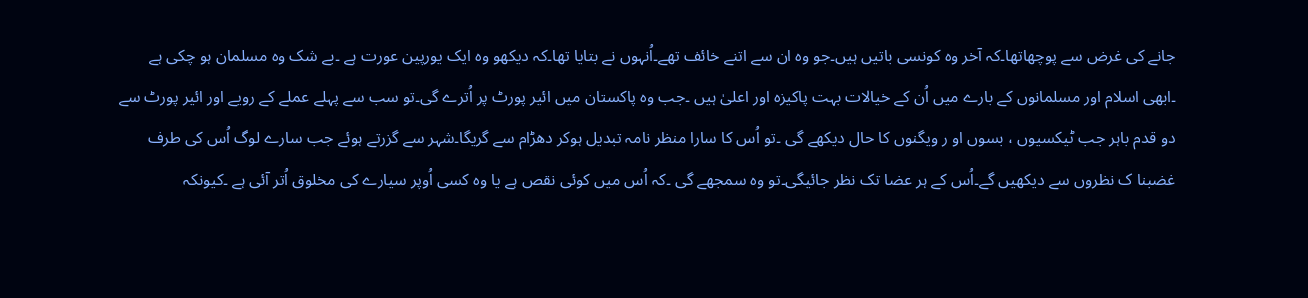جانے کی غرض سے پوچھاتھا۔کہ آخر وہ کونسی باتیں ہیں۔جو وہ ان سے اتنے خائف تھے۔اُنہوں نے بتایا تھا۔کہ دیکھو وہ ایک یورپین عورت ہے ۔بے شک وہ مسلمان ہو چکی ہے ۔ابھی اسلام اور مسلمانوں کے بارے میں اُن کے خیالات بہت پاکیزہ اور اعلیٰ ہیں ۔جب وہ پاکستان میں ائیر پورٹ پر اُترے گی۔تو سب سے پہلے عملے کے رویے اور ائیر پورٹ سے دو قدم باہر جب ٹیکسیوں ، بسوں او ر ویگنوں کا حال دیکھے گی ۔تو اُس کا سارا منظر نامہ تبدیل ہوکر دھڑام سے گریگا۔شہر سے گزرتے ہوئے جب سارے لوگ اُس کی طرف غضبنا ک نظروں سے دیکھیں گے۔اُس کے ہر عضا تک نظر جائیگی۔تو وہ سمجھے گی ۔کہ اُس میں کوئی نقص ہے یا وہ کسی اُوپر سیارے کی مخلوق اُتر آئی ہے ۔کیونکہ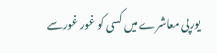یورپی معاشرے میں کسی کو غور غورسے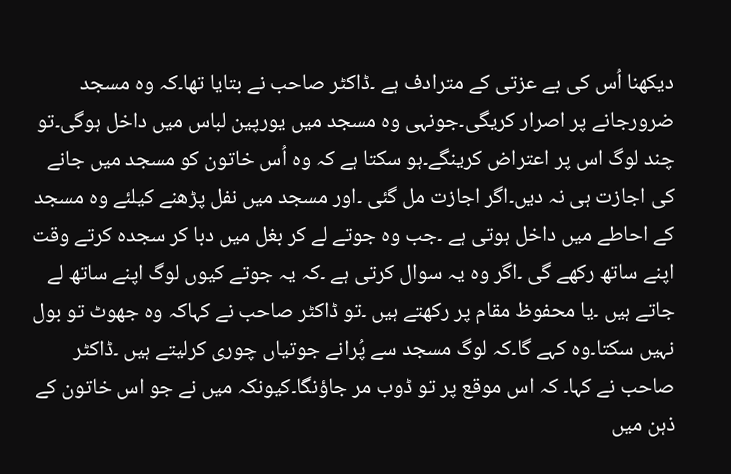دیکھنا اُس کی بے عزتی کے مترادف ہے ۔ڈاکٹر صاحب نے بتایا تھا۔کہ وہ مسجد ضرورجانے پر اصرار کریگی۔جونہی وہ مسجد میں یورپین لباس میں داخل ہوگی۔تو چند لوگ اس پر اعتراض کرینگے۔ہو سکتا ہے کہ وہ اُس خاتون کو مسجد میں جانے کی اجازت ہی نہ دیں۔اگر اجازت مل گئی ۔اور مسجد میں نفل پڑھنے کیلئے وہ مسجد کے احاطے میں داخل ہوتی ہے ۔جب وہ جوتے لے کر بغل میں دبا کر سجدہ کرتے وقت اپنے ساتھ رکھے گی ۔اگر وہ یہ سوال کرتی ہے ۔کہ یہ جوتے کیوں لوگ اپنے ساتھ لے جاتے ہیں ۔یا محفوظ مقام پر رکھتے ہیں ۔تو ڈاکٹر صاحب نے کہاکہ وہ جھوٹ تو بول نہیں سکتا۔وہ کہے گا۔کہ لوگ مسجد سے پُرانے جوتیاں چوری کرلیتے ہیں ۔ڈاکٹر صاحب نے کہا۔ کہ اس موقع پر تو ڈوب مر جاؤنگا۔کیونکہ میں نے جو اس خاتون کے ذہن میں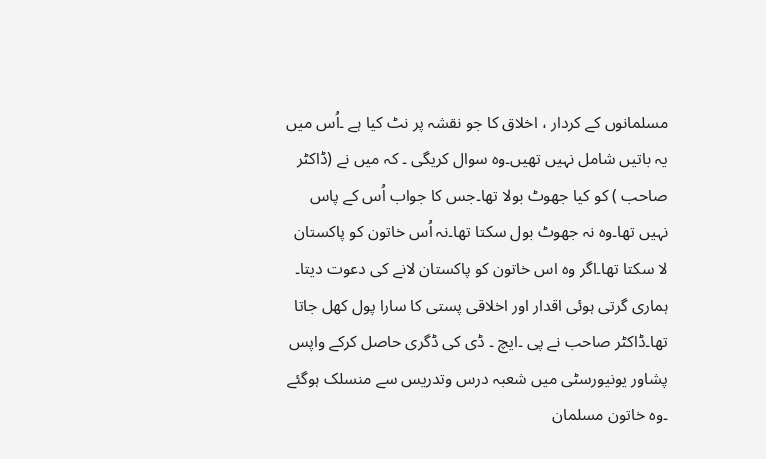مسلمانوں کے کردار ، اخلاق کا جو نقشہ پر نٹ کیا ہے ۔اُس میں یہ باتیں شامل نہیں تھیں۔وہ سوال کریگی ۔ کہ میں نے (ڈاکٹر صاحب ) کو کیا جھوٹ بولا تھا۔جس کا جواب اُس کے پاس نہیں تھا۔وہ نہ جھوٹ بول سکتا تھا۔نہ اُس خاتون کو پاکستان لا سکتا تھا۔اگر وہ اس خاتون کو پاکستان لانے کی دعوت دیتا۔ ہماری گرتی ہوئی اقدار اور اخلاقی پستی کا سارا پول کھل جاتا تھا۔ڈاکٹر صاحب نے پی ۔ایچ ۔ ڈی کی ڈگری حاصل کرکے واپس پشاور یونیورسٹی میں شعبہ درس وتدریس سے منسلک ہوگئے ۔وہ خاتون مسلمان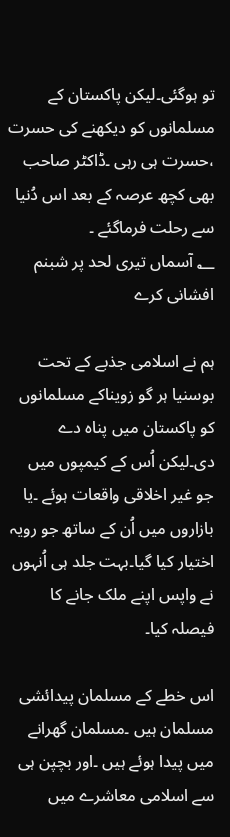تو ہوگئی۔لیکن پاکستان کے مسلمانوں کو دیکھنے کی حسرت ،حسرت ہی رہی ۔ڈاکٹر صاحب بھی کچھ عرصہ کے بعد اس دُنیا سے رحلت فرماگئے ۔
؂ آسماں تیری لحد پر شبنم افشانی کرے

ہم نے اسلامی جذبے کے تحت بوسنیا ہر گو زویناکے مسلمانوں کو پاکستان میں پناہ دے دی۔لیکن اُس کے کیمپوں میں جو غیر اخلاقی واقعات ہوئے ۔یا بازاروں میں اُن کے ساتھ جو رویہ اختیار کیا گیا۔بہت جلد ہی اُنہوں نے واپس اپنے ملک جانے کا فیصلہ کیا۔

اس خطے کے مسلمان پیدائشی مسلمان ہیں ۔مسلمان گھرانے میں پیدا ہوئے ہیں ۔اور بچپن ہی سے اسلامی معاشرے میں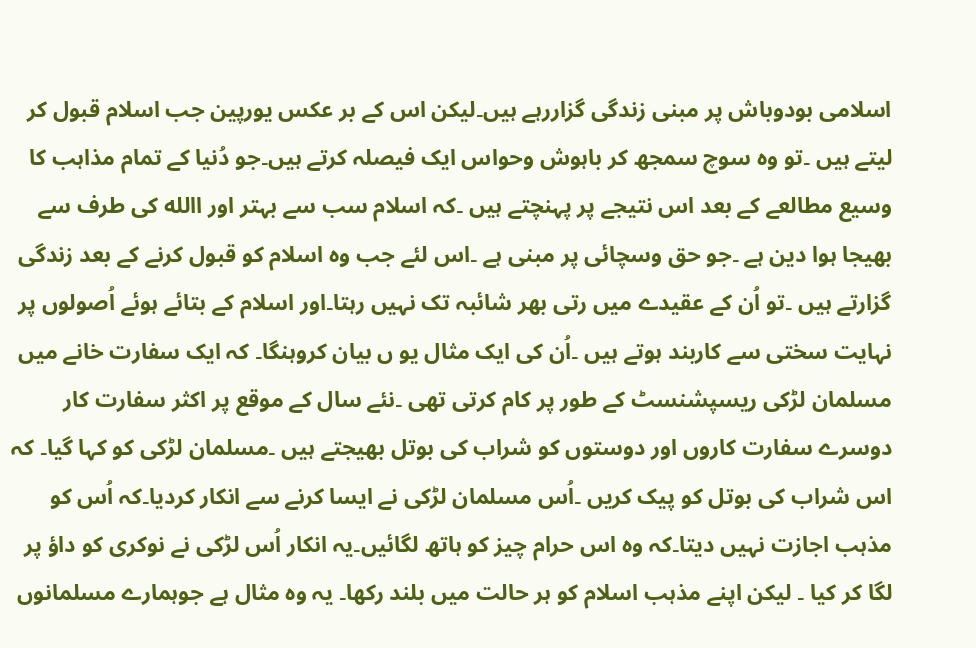اسلامی بودوباش پر مبنی زندگی گزاررہے ہیں۔لیکن اس کے بر عکس یورپین جب اسلام قبول کر لیتے ہیں ۔تو وہ سوچ سمجھ کر باہوش وحواس ایک فیصلہ کرتے ہیں۔جو دُنیا کے تمام مذاہب کا وسیع مطالعے کے بعد اس نتیجے پر پہنچتے ہیں ۔کہ اسلام سب سے بہتر اور االله کی طرف سے بھیجا ہوا دین ہے ۔جو حق وسچائی پر مبنی ہے ۔اس لئے جب وہ اسلام کو قبول کرنے کے بعد زندگی گزارتے ہیں ۔تو اُن کے عقیدے میں رتی بھر شائبہ تک نہیں رہتا۔اور اسلام کے بتائے ہوئے اُصولوں پر نہایت سختی سے کاربند ہوتے ہیں ۔اُن کی ایک مثال یو ں بیان کروہنگا۔ کہ ایک سفارت خانے میں مسلمان لڑکی ریسپشنسٹ کے طور پر کام کرتی تھی ۔نئے سال کے موقع پر اکثر سفارت کار دوسرے سفارت کاروں اور دوستوں کو شراب کی بوتل بھیجتے ہیں ۔مسلمان لڑکی کو کہا گیا۔ کہ اس شراب کی بوتل کو پیک کریں ۔اُس مسلمان لڑکی نے ایسا کرنے سے انکار کردیا۔کہ اُس کو مذہب اجازت نہیں دیتا۔کہ وہ اس حرام چیز کو ہاتھ لگائیں۔یہ انکار اُس لڑکی نے نوکری کو داؤ پر لگا کر کیا ۔ لیکن اپنے مذہب اسلام کو ہر حالت میں بلند رکھا۔ یہ وہ مثال ہے جوہمارے مسلمانوں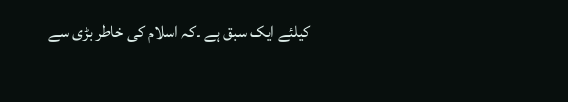کیلئے ایک سبق ہے ۔کہ اسلام کی خاطر بڑی سے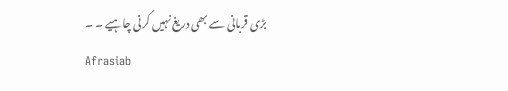بڑی قربانی سے بھی دریغ نہیں کرنی چاہیے ۔ ۔
Afrasiab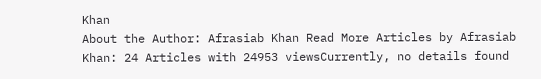Khan
About the Author: Afrasiab Khan Read More Articles by Afrasiab Khan: 24 Articles with 24953 viewsCurrently, no details found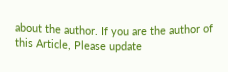about the author. If you are the author of this Article, Please update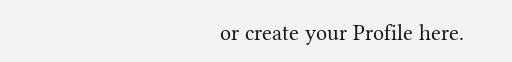or create your Profile here.